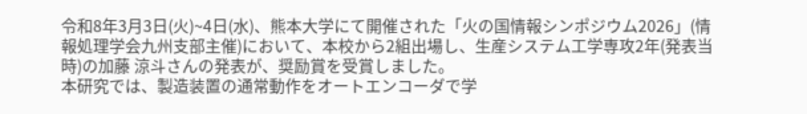令和8年3月3日(火)~4日(水)、熊本大学にて開催された「火の国情報シンポジウム2026」(情報処理学会九州支部主催)において、本校から2組出場し、生産システム工学専攻2年(発表当時)の加藤 涼斗さんの発表が、奨励賞を受賞しました。
本研究では、製造装置の通常動作をオートエンコーダで学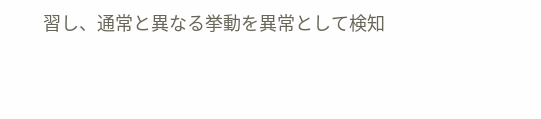習し、通常と異なる挙動を異常として検知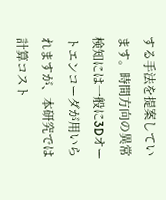する手法を提案しています。時間方向の異常検知には一般に3Dオートエンコーダが用いられますが、本研究では計算コスト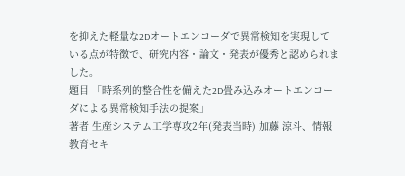を抑えた軽量な2Dオートエンコーダで異常検知を実現している点が特徴で、研究内容・論文・発表が優秀と認められました。
題目 「時系列的整合性を備えた2D畳み込みオートエンコーダによる異常検知手法の提案」
著者 生産システム工学専攻2年(発表当時) 加藤 涼斗、情報教育セキ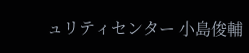ュリティセンター 小島俊輔